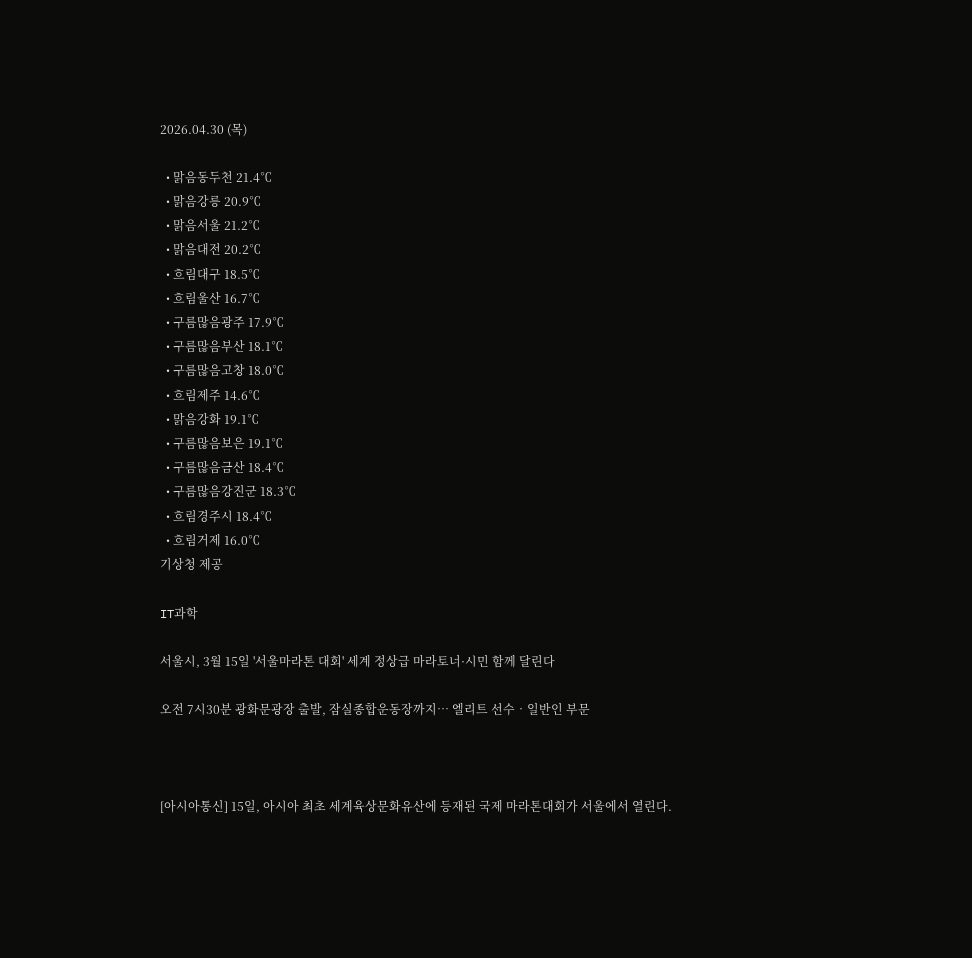2026.04.30 (목)

  • 맑음동두천 21.4℃
  • 맑음강릉 20.9℃
  • 맑음서울 21.2℃
  • 맑음대전 20.2℃
  • 흐림대구 18.5℃
  • 흐림울산 16.7℃
  • 구름많음광주 17.9℃
  • 구름많음부산 18.1℃
  • 구름많음고창 18.0℃
  • 흐림제주 14.6℃
  • 맑음강화 19.1℃
  • 구름많음보은 19.1℃
  • 구름많음금산 18.4℃
  • 구름많음강진군 18.3℃
  • 흐림경주시 18.4℃
  • 흐림거제 16.0℃
기상청 제공

IT과학

서울시, 3월 15일 '서울마라톤 대회' 세계 정상급 마라토너·시민 함께 달린다

오전 7시30분 광화문광장 출발, 잠실종합운동장까지… 엘리트 선수‧일반인 부문



[아시아통신] 15일, 아시아 최초 세계육상문화유산에 등재된 국제 마라톤대회가 서울에서 열린다.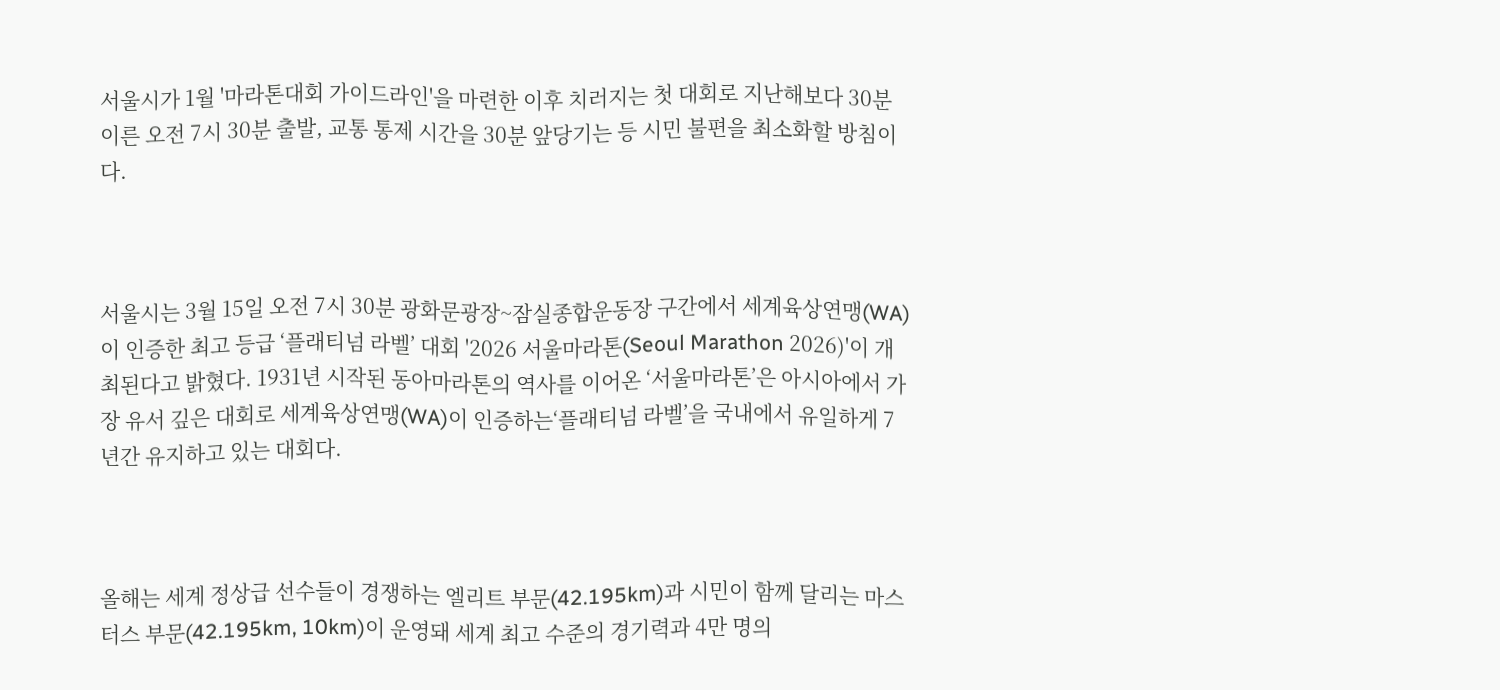서울시가 1월 '마라톤대회 가이드라인'을 마련한 이후 치러지는 첫 대회로 지난해보다 30분 이른 오전 7시 30분 출발, 교통 통제 시간을 30분 앞당기는 등 시민 불편을 최소화할 방침이다.



서울시는 3월 15일 오전 7시 30분 광화문광장~잠실종합운동장 구간에서 세계육상연맹(WA)이 인증한 최고 등급 ‘플래티넘 라벨’ 대회 '2026 서울마라톤(Seoul Marathon 2026)'이 개최된다고 밝혔다. 1931년 시작된 동아마라톤의 역사를 이어온 ‘서울마라톤’은 아시아에서 가장 유서 깊은 대회로 세계육상연맹(WA)이 인증하는‘플래티넘 라벨’을 국내에서 유일하게 7년간 유지하고 있는 대회다.



올해는 세계 정상급 선수들이 경쟁하는 엘리트 부문(42.195km)과 시민이 함께 달리는 마스터스 부문(42.195km, 10km)이 운영돼 세계 최고 수준의 경기력과 4만 명의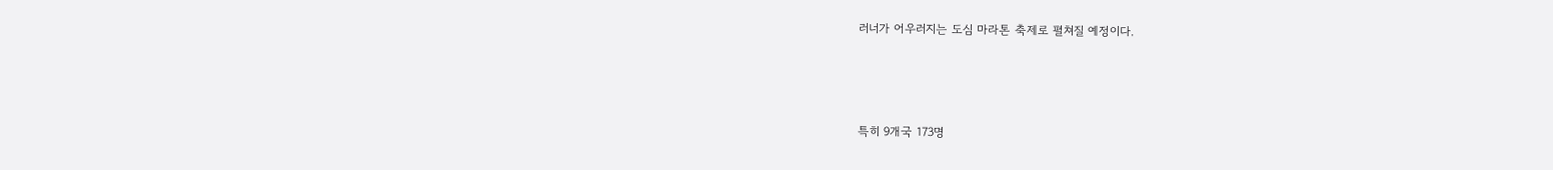러너가 어우러지는 도심 마라톤 축제로 펼쳐질 예정이다.



특히 9개국 173명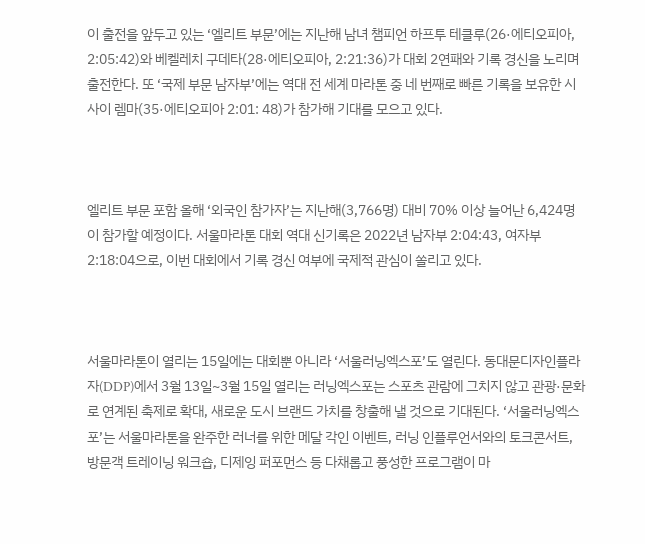이 출전을 앞두고 있는 ‘엘리트 부문’에는 지난해 남녀 챔피언 하프투 테클루(26·에티오피아, 2:05:42)와 베켈레치 구데타(28·에티오피아, 2:21:36)가 대회 2연패와 기록 경신을 노리며 출전한다. 또 ‘국제 부문 남자부’에는 역대 전 세계 마라톤 중 네 번째로 빠른 기록을 보유한 시사이 렘마(35·에티오피아 2:01: 48)가 참가해 기대를 모으고 있다.



엘리트 부문 포함 올해 ‘외국인 참가자’는 지난해(3,766명) 대비 70% 이상 늘어난 6,424명이 참가할 예정이다. 서울마라톤 대회 역대 신기록은 2022년 남자부 2:04:43, 여자부 2:18:04으로, 이번 대회에서 기록 경신 여부에 국제적 관심이 쏠리고 있다.



서울마라톤이 열리는 15일에는 대회뿐 아니라 ‘서울러닝엑스포’도 열린다. 동대문디자인플라자(DDP)에서 3월 13일~3월 15일 열리는 러닝엑스포는 스포츠 관람에 그치지 않고 관광·문화로 연계된 축제로 확대, 새로운 도시 브랜드 가치를 창출해 낼 것으로 기대된다. ‘서울러닝엑스포’는 서울마라톤을 완주한 러너를 위한 메달 각인 이벤트, 러닝 인플루언서와의 토크콘서트, 방문객 트레이닝 워크숍, 디제잉 퍼포먼스 등 다채롭고 풍성한 프로그램이 마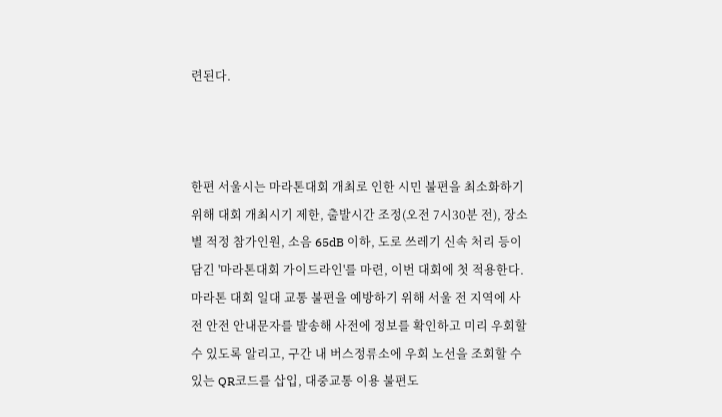련된다.



한편 서울시는 마라톤대회 개최로 인한 시민 불편을 최소화하기 위해 대회 개최시기 제한, 출발시간 조정(오전 7시30분 전), 장소별 적정 참가인원, 소음 65dB 이하, 도로 쓰레기 신속 처리 등이 담긴 '마라톤대회 가이드라인'를 마련, 이번 대회에 첫 적용한다. 마라톤 대회 일대 교통 불편을 예방하기 위해 서울 전 지역에 사전 안전 안내문자를 발송해 사전에 정보를 확인하고 미리 우회할 수 있도록 알리고, 구간 내 버스정류소에 우회 노선을 조회할 수 있는 QR코드를 삽입, 대중교통 이용 불편도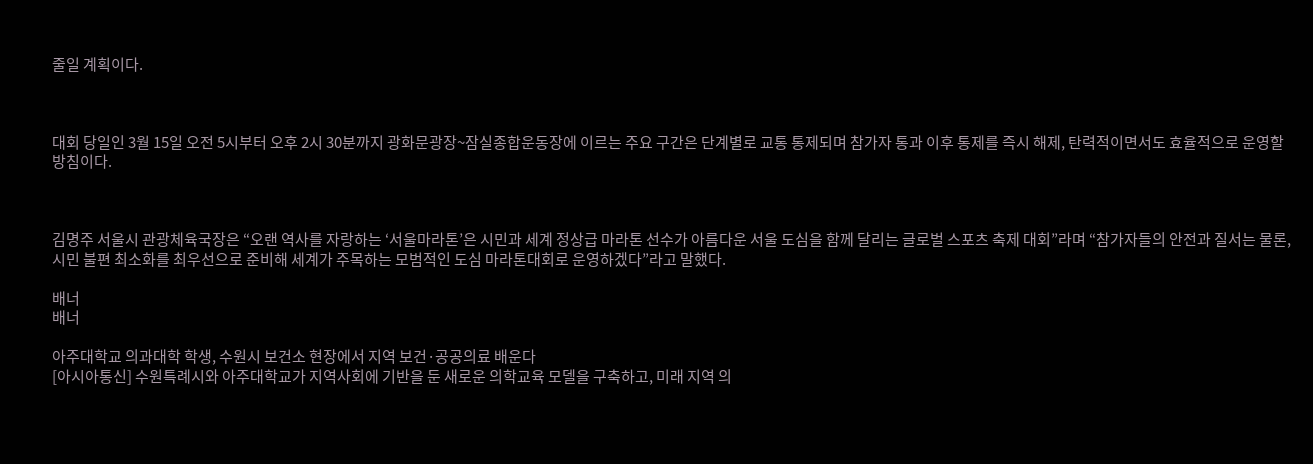줄일 계획이다.



대회 당일인 3월 15일 오전 5시부터 오후 2시 30분까지 광화문광장~잠실종합운동장에 이르는 주요 구간은 단계별로 교통 통제되며 참가자 통과 이후 통제를 즉시 해제, 탄력적이면서도 효율적으로 운영할 방침이다.



김명주 서울시 관광체육국장은 “오랜 역사를 자랑하는 ‘서울마라톤’은 시민과 세계 정상급 마라톤 선수가 아름다운 서울 도심을 함께 달리는 글로벌 스포츠 축제 대회”라며 “참가자들의 안전과 질서는 물론, 시민 불편 최소화를 최우선으로 준비해 세계가 주목하는 모범적인 도심 마라톤대회로 운영하겠다”라고 말했다.

배너
배너

아주대학교 의과대학 학생, 수원시 보건소 현장에서 지역 보건·공공의료 배운다
[아시아통신] 수원특례시와 아주대학교가 지역사회에 기반을 둔 새로운 의학교육 모델을 구축하고, 미래 지역 의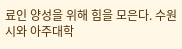료인 양성을 위해 힘을 모은다. 수원시와 아주대학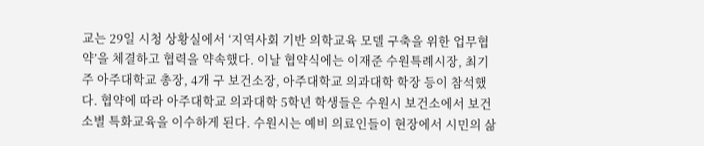교는 29일 시청 상황실에서 ‘지역사회 기반 의학교육 모델 구축을 위한 업무협약’을 체결하고 협력을 약속했다. 이날 협약식에는 이재준 수원특례시장, 최기주 아주대학교 총장, 4개 구 보건소장, 아주대학교 의과대학 학장 등이 참석했다. 협약에 따라 아주대학교 의과대학 5학년 학생들은 수원시 보건소에서 보건소별 특화교육을 이수하게 된다. 수원시는 예비 의료인들이 현장에서 시민의 삶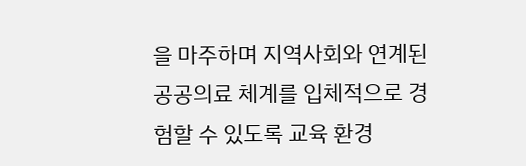을 마주하며 지역사회와 연계된 공공의료 체계를 입체적으로 경험할 수 있도록 교육 환경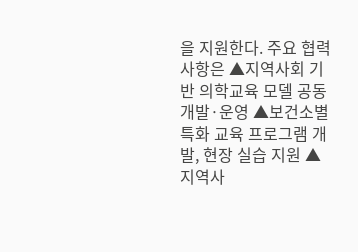을 지원한다. 주요 협력 사항은 ▲지역사회 기반 의학교육 모델 공동 개발·운영 ▲보건소별 특화 교육 프로그램 개발, 현장 실습 지원 ▲지역사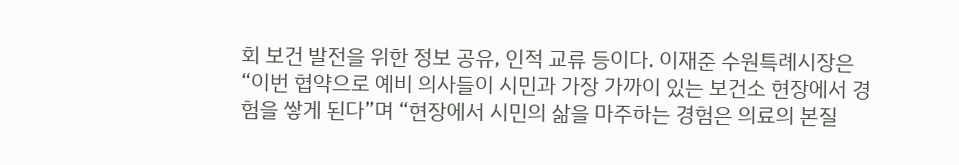회 보건 발전을 위한 정보 공유, 인적 교류 등이다. 이재준 수원특례시장은 “이번 협약으로 예비 의사들이 시민과 가장 가까이 있는 보건소 현장에서 경험을 쌓게 된다”며 “현장에서 시민의 삶을 마주하는 경험은 의료의 본질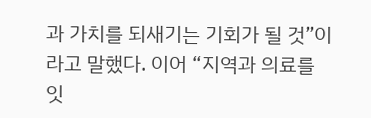과 가치를 되새기는 기회가 될 것”이라고 말했다. 이어 “지역과 의료를 잇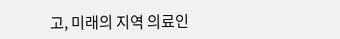고, 미래의 지역 의료인